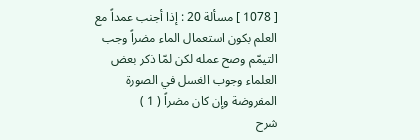[ 1078 ] مسألة 20 : إذا أجنب عمداً مع العلم بكون استعمال الماء مضراً وجب التيمّم وصح عمله لكن لمّا ذكر بعض العلماء وجوب الغسل في الصورة المفروضة وإن كان مضراً ( 1 )
شرح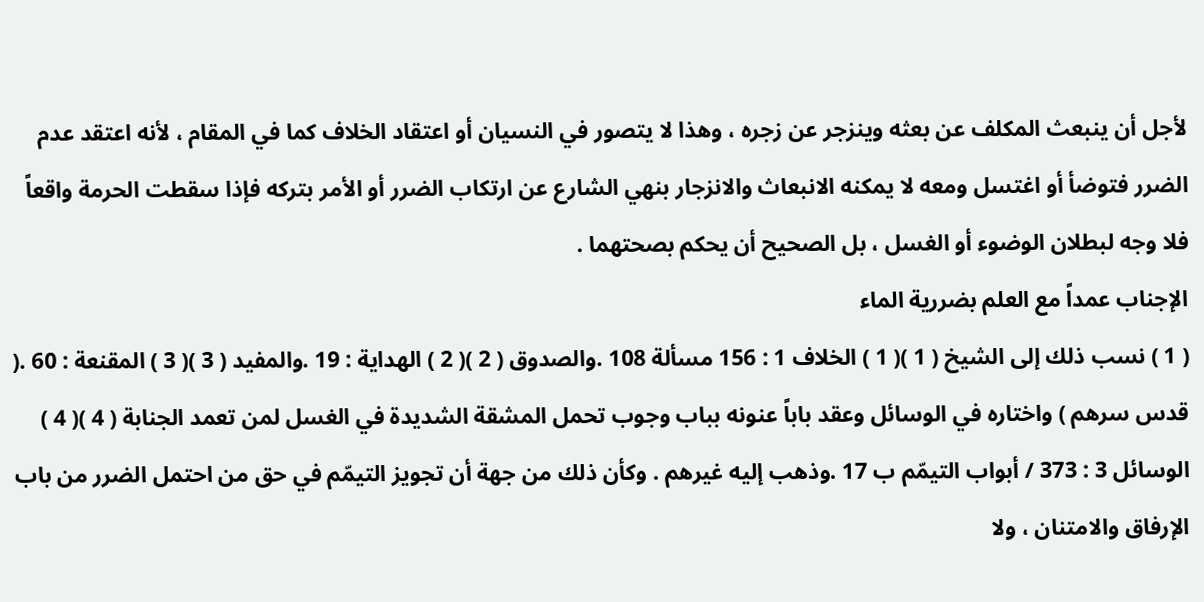لأجل أن ينبعث المكلف عن بعثه وينزجر عن زجره ، وهذا لا يتصور في النسيان أو اعتقاد الخلاف كما في المقام ، لأنه اعتقد عدم الضرر فتوضأ أو اغتسل ومعه لا يمكنه الانبعاث والانزجار بنهي الشارع عن ارتكاب الضرر أو الأمر بتركه فإذا سقطت الحرمة واقعاً فلا وجه لبطلان الوضوء أو الغسل ، بل الصحيح أن يحكم بصحتهما .
الإجناب عمداً مع العلم بضررية الماء
( 1 ) نسب ذلك إلى الشيخ ( 1 )( 1 ) الخلاف 1 : 156 مسألة 108 .والصدوق ( 2 )( 2 ) الهداية : 19 .والمفيد ( 3 )( 3 ) المقنعة : 60 .( قدس سرهم ) واختاره في الوسائل وعقد باباً عنونه بباب وجوب تحمل المشقة الشديدة في الغسل لمن تعمد الجنابة ( 4 )( 4 ) الوسائل 3 : 373 / أبواب التيمّم ب 17 .وذهب إليه غيرهم . وكأن ذلك من جهة أن تجويز التيمّم في حق من احتمل الضرر من باب الإرفاق والامتنان ، ولا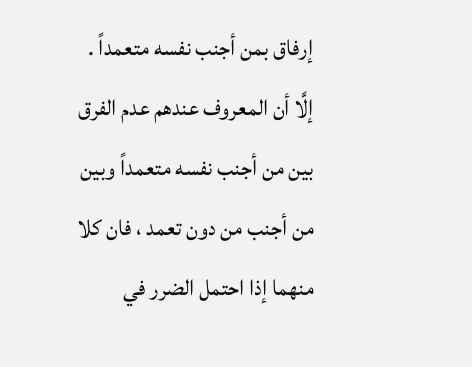إرفاق بمن أجنب نفسه متعمداً .
إلَّا أن المعروف عندهم عدم الفرق بين من أجنب نفسه متعمداً وبين من أجنب من دون تعمد ، فان كلا منهما إذا احتمل الضرر في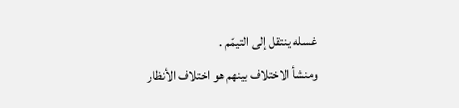غسله ينتقل إلى التيمّم .
ومنشأ الاختلاف بينهم هو اختلاف الأنظار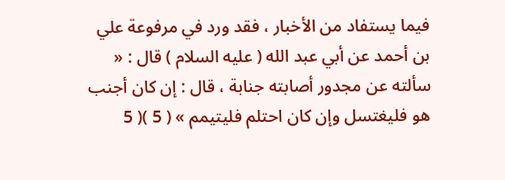فيما يستفاد من الأخبار ، فقد ورد في مرفوعة علي بن أحمد عن أبي عبد الله ( عليه السلام ) قال : « سألته عن مجدور أصابته جنابة ، قال : إن كان أجنب هو فليغتسل وإن كان احتلم فليتيمم » ( 5 )( 5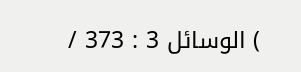) الوسائل 3 : 373 /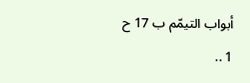أبواب التيمّم ب 17 ح 1 ..